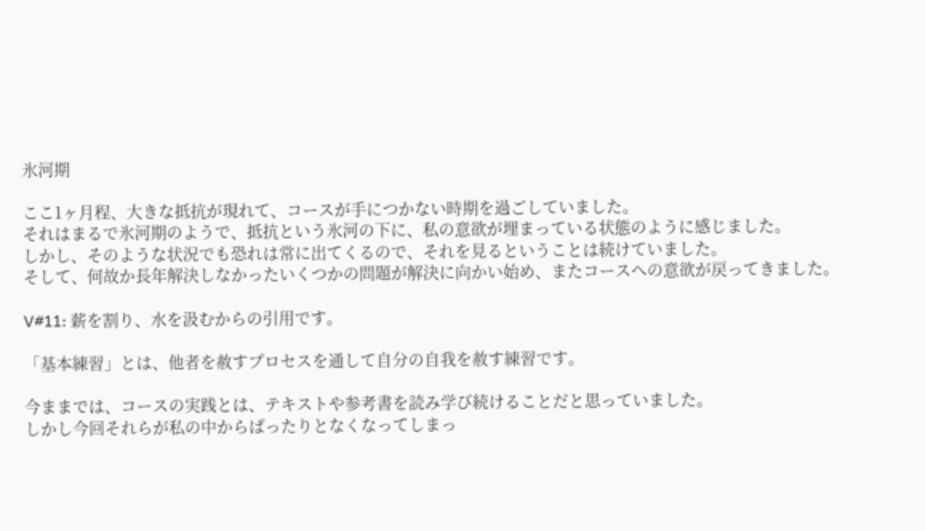氷河期

ここ1ヶ月程、大きな抵抗が現れて、コースが手につかない時期を過ごしていました。
それはまるで氷河期のようで、抵抗という氷河の下に、私の意欲が埋まっている状態のように感じました。
しかし、そのような状況でも恐れは常に出てくるので、それを見るということは続けていました。
そして、何故か長年解決しなかったいくつかの問題が解決に向かい始め、またコースへの意欲が戻ってきました。

V#11: 薪を割り、水を汲むからの引用です。

「基本練習」とは、他者を赦すプロセスを通して自分の自我を赦す練習です。

今ままでは、コースの実践とは、テキストや参考書を読み学び続けることだと思っていました。
しかし今回それらが私の中からぱったりとなくなってしまっ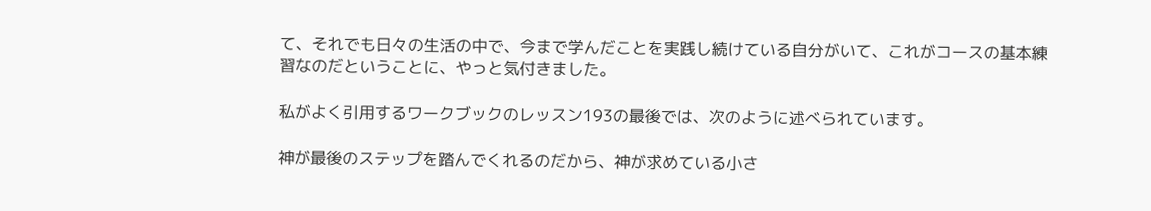て、それでも日々の生活の中で、今まで学んだことを実践し続けている自分がいて、これがコースの基本練習なのだということに、やっと気付きました。

私がよく引用するワークブックのレッスン193の最後では、次のように述べられています。

神が最後のステップを踏んでくれるのだから、神が求めている小さ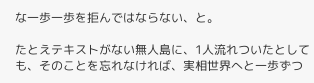な一歩一歩を拒んではならない、と。

たとえテキストがない無人島に、1人流れついたとしても、そのことを忘れなければ、実相世界へと一歩ずつ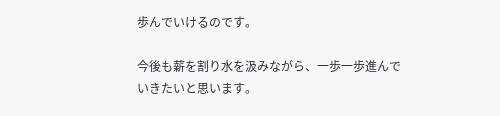歩んでいけるのです。

今後も薪を割り水を汲みながら、一歩一歩進んでいきたいと思います。